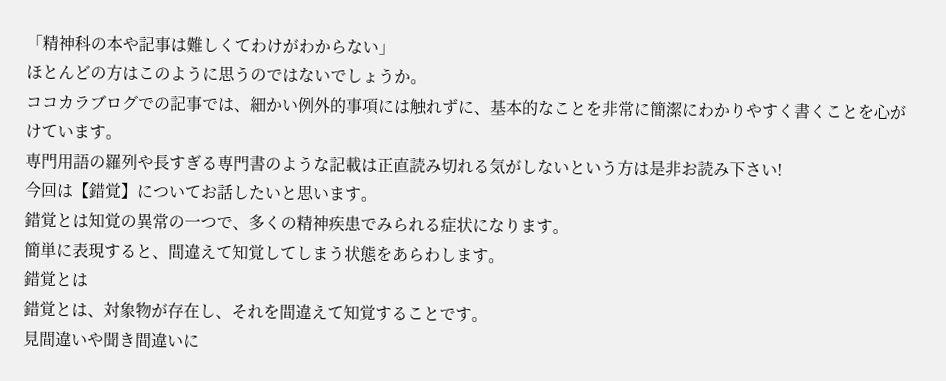「精神科の本や記事は難しくてわけがわからない」
ほとんどの方はこのように思うのではないでしょうか。
ココカラブログでの記事では、細かい例外的事項には触れずに、基本的なことを非常に簡潔にわかりやすく書くことを心がけています。
専門用語の羅列や長すぎる専門書のような記載は正直読み切れる気がしないという方は是非お読み下さい!
今回は【錯覚】についてお話したいと思います。
錯覚とは知覚の異常の一つで、多くの精神疾患でみられる症状になります。
簡単に表現すると、間違えて知覚してしまう状態をあらわします。
錯覚とは
錯覚とは、対象物が存在し、それを間違えて知覚することです。
見間違いや聞き間違いに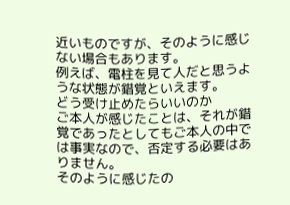近いものですが、そのように感じない場合もあります。
例えば、電柱を見て人だと思うような状態が錯覚といえます。
どう受け止めたらいいのか
ご本人が感じたことは、それが錯覚であったとしてもご本人の中では事実なので、否定する必要はありません。
そのように感じたの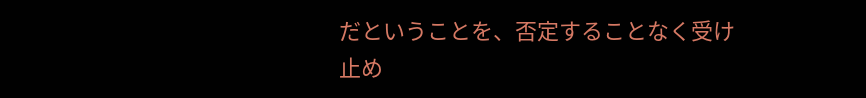だということを、否定することなく受け止め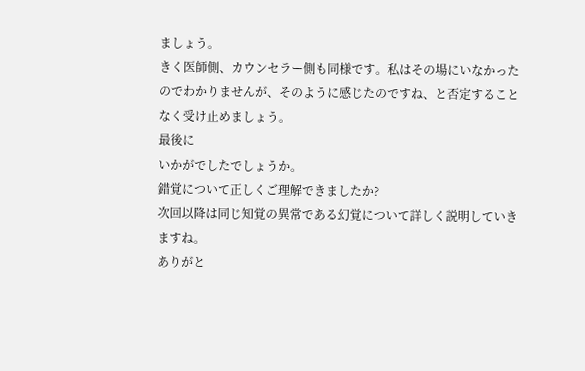ましょう。
きく医師側、カウンセラー側も同様です。私はその場にいなかったのでわかりませんが、そのように感じたのですね、と否定することなく受け止めましょう。
最後に
いかがでしたでしょうか。
錯覚について正しくご理解できましたか?
次回以降は同じ知覚の異常である幻覚について詳しく説明していきますね。
ありがと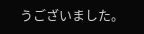うございました。